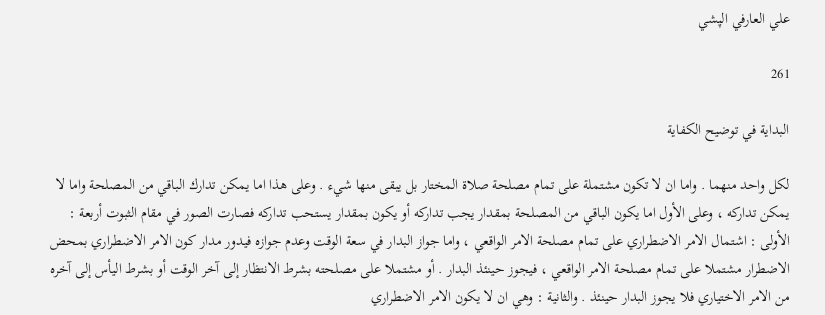علي العارفي الپشي

261

البداية في توضيح الكفاية

لكل واحد منهما . واما ان لا تكون مشتملة على تمام مصلحة صلاة المختار بل يبقى منها شيء . وعلى هذا اما يمكن تدارك الباقي من المصلحة واما لا يمكن تداركه ، وعلى الأول اما يكون الباقي من المصلحة بمقدار يجب تداركه أو يكون بمقدار يستحب تداركه فصارت الصور في مقام الثبوت أربعة : الأولى : اشتمال الامر الاضطراري على تمام مصلحة الامر الواقعي ، واما جواز البدار في سعة الوقت وعدم جوازه فيدور مدار كون الامر الاضطراري بمحض الاضطرار مشتملا على تمام مصلحة الامر الواقعي ، فيجوز حينئذ البدار . أو مشتملا على مصلحته بشرط الانتظار إلى آخر الوقت أو بشرط اليأس إلى آخره من الامر الاختياري فلا يجوز البدار حينئذ . والثانية : وهي ان لا يكون الامر الاضطراري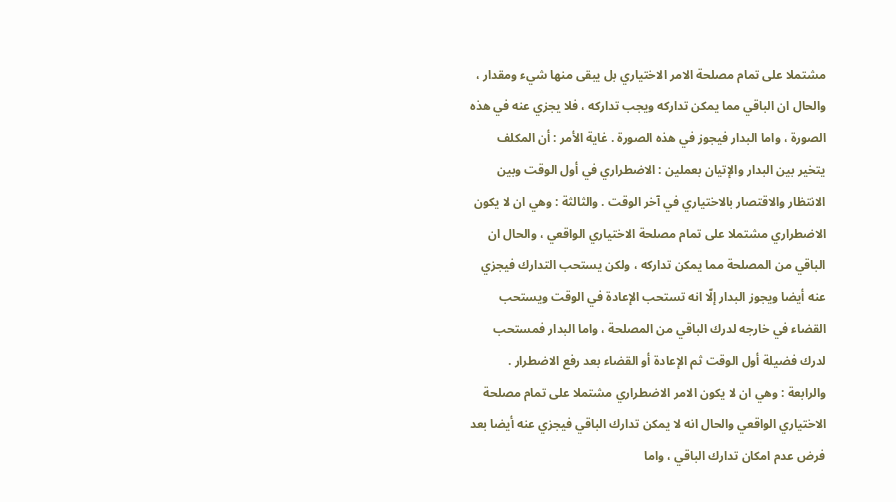مشتملا على تمام مصلحة الامر الاختياري بل يبقى منها شيء ومقدار ، والحال ان الباقي مما يمكن تداركه ويجب تداركه ، فلا يجزي عنه في هذه الصورة ، واما البدار فيجوز في هذه الصورة . غاية الأمر : أن المكلف يتخير بين البدار والإتيان بعملين : الاضطراري في أول الوقت وبين الانتظار والاقتصار بالاختياري في آخر الوقت . والثالثة : وهي ان لا يكون الاضطراري مشتملا على تمام مصلحة الاختياري الواقعي ، والحال ان الباقي من المصلحة مما يمكن تداركه ، ولكن يستحب التدارك فيجزي عنه أيضا ويجوز البدار إلّا انه تستحب الإعادة في الوقت ويستحب القضاء في خارجه لدرك الباقي من المصلحة ، واما البدار فمستحب لدرك فضيلة أول الوقت ثم الإعادة أو القضاء بعد رفع الاضطرار . والرابعة : وهي ان لا يكون الامر الاضطراري مشتملا على تمام مصلحة الاختياري الواقعي والحال انه لا يمكن تدارك الباقي فيجزي عنه أيضا بعد فرض عدم امكان تدارك الباقي ، واما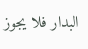البدار فلا يجوز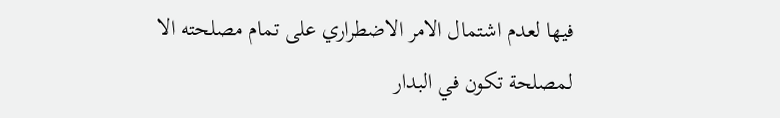فيها لعدم اشتمال الامر الاضطراري على تمام مصلحته الا لمصلحة تكون في البدار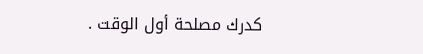كدرك مصلحة أول الوقت .